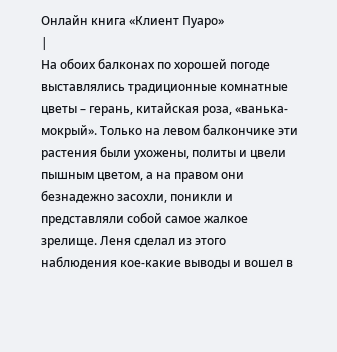Онлайн книга «Клиент Пуаро»
|
На обоих балконах по хорошей погоде выставлялись традиционные комнатные цветы – герань, китайская роза, «ванька-мокрый». Только на левом балкончике эти растения были ухожены, политы и цвели пышным цветом, а на правом они безнадежно засохли, поникли и представляли собой самое жалкое зрелище. Леня сделал из этого наблюдения кое-какие выводы и вошел в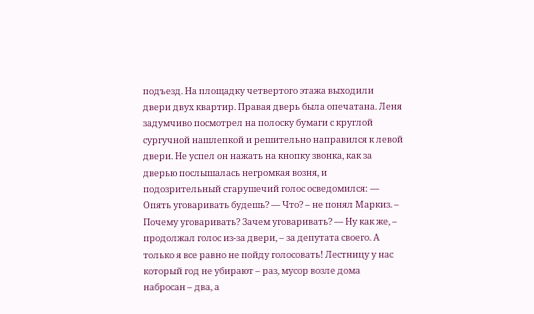подъезд. На площадку четвертого этажа выходили двери двух квартир. Правая дверь была опечатана. Леня задумчиво посмотрел на полоску бумаги с круглой сургучной нашлепкой и решительно направился к левой двери. Не успел он нажать на кнопку звонка, как за дверью послышалась негромкая возня, и подозрительный старушечий голос осведомился: — Опять уговаривать будешь? — Что? – не понял Маркиз. – Почему уговаривать? Зачем уговаривать? — Ну как же, – продолжал голос из-за двери, – за депутата своего. А только я все равно не пойду голосовать! Лестницу у нас который год не убирают – раз, мусор возле дома набросан – два, а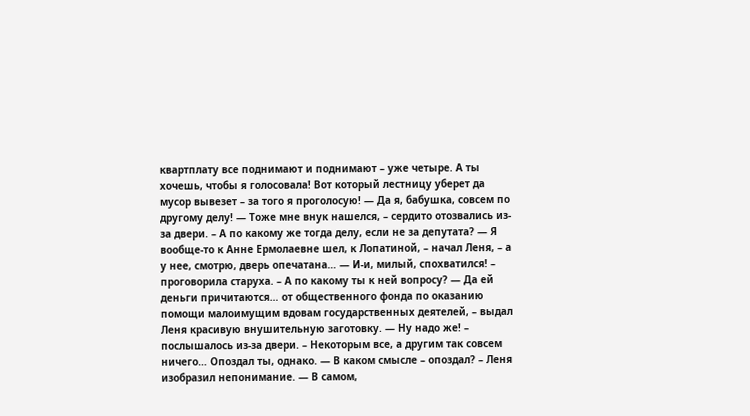квартплату все поднимают и поднимают – уже четыре. А ты хочешь, чтобы я голосовала! Вот который лестницу уберет да мусор вывезет – за того я проголосую! — Да я, бабушка, совсем по другому делу! — Тоже мне внук нашелся, – сердито отозвались из-за двери. – А по какому же тогда делу, если не за депутата? — Я вообще-то к Анне Ермолаевне шел, к Лопатиной, – начал Леня, – а у нее, смотрю, дверь опечатана… — И-и, милый, спохватился! – проговорила старуха. – А по какому ты к ней вопросу? — Да ей деньги причитаются… от общественного фонда по оказанию помощи малоимущим вдовам государственных деятелей, – выдал Леня красивую внушительную заготовку. — Ну надо же! – послышалось из-за двери. – Некоторым все, а другим так совсем ничего… Опоздал ты, однако. — В каком смысле – опоздал? – Леня изобразил непонимание. — В самом,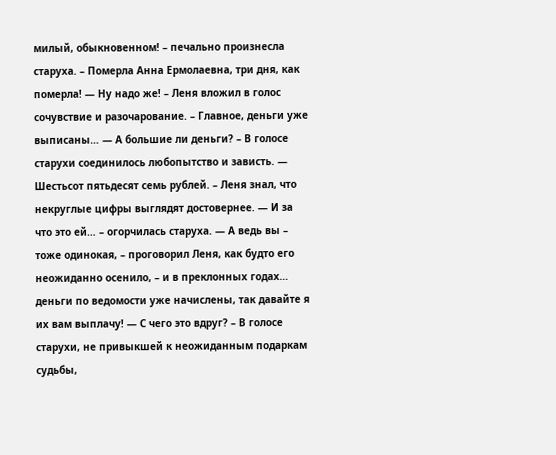милый, обыкновенном! – печально произнесла старуха. – Померла Анна Ермолаевна, три дня, как померла! — Ну надо же! – Леня вложил в голос сочувствие и разочарование. – Главное, деньги уже выписаны… — А большие ли деньги? – В голосе старухи соединилось любопытство и зависть. — Шестьсот пятьдесят семь рублей. – Леня знал, что некруглые цифры выглядят достовернее. — И за что это ей… – огорчилась старуха. — А ведь вы – тоже одинокая, – проговорил Леня, как будто его неожиданно осенило, – и в преклонных годах… деньги по ведомости уже начислены, так давайте я их вам выплачу! — С чего это вдруг? – В голосе старухи, не привыкшей к неожиданным подаркам судьбы,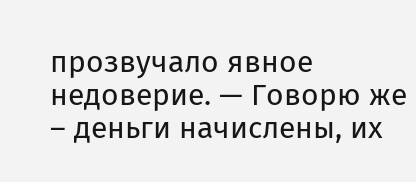прозвучало явное недоверие. — Говорю же – деньги начислены, их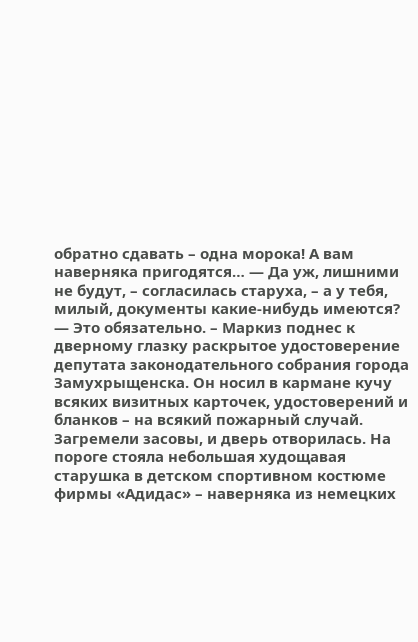обратно сдавать – одна морока! А вам наверняка пригодятся… — Да уж, лишними не будут, – согласилась старуха, – а у тебя, милый, документы какие-нибудь имеются? — Это обязательно. – Маркиз поднес к дверному глазку раскрытое удостоверение депутата законодательного собрания города Замухрыщенска. Он носил в кармане кучу всяких визитных карточек, удостоверений и бланков – на всякий пожарный случай. Загремели засовы, и дверь отворилась. На пороге стояла небольшая худощавая старушка в детском спортивном костюме фирмы «Адидас» – наверняка из немецких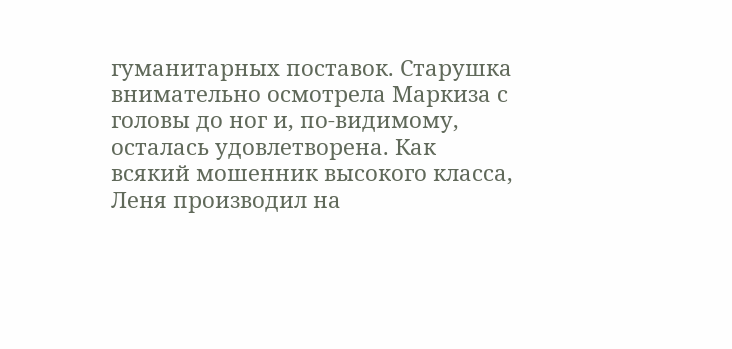гуманитарных поставок. Старушка внимательно осмотрела Маркиза с головы до ног и, по-видимому, осталась удовлетворена. Как всякий мошенник высокого класса, Леня производил на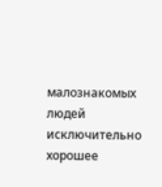малознакомых людей исключительно хорошее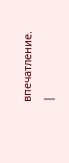впечатление. |